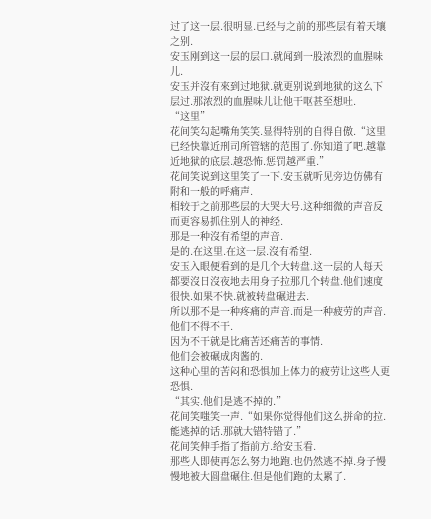过了这一层.很明显.已经与之前的那些层有着天壤之别.
安玉刚到这一层的层口.就闻到一股浓烈的血腥味儿.
安玉并沒有來到过地狱.就更别说到地狱的这么下层过.那浓烈的血腥味儿让他干呕甚至想吐.
“这里”
花间笑勾起嘴角笑笑.显得特别的自得自傲.“这里已经快靠近刑司所管辖的范围了.你知道了吧.越靠近地狱的底层.越恐怖.惩罚越严重.”
花间笑说到这里笑了一下.安玉就听见旁边仿佛有附和一般的呼痛声.
相较于之前那些层的大哭大号.这种细微的声音反而更容易抓住别人的神经.
那是一种沒有希望的声音.
是的.在这里.在这一层.沒有希望.
安玉入眼便看到的是几个大转盘.这一层的人每天都要沒日沒夜地去用身子拉那几个转盘.他们速度很快.如果不快.就被转盘碾进去.
所以那不是一种疼痛的声音.而是一种疲劳的声音.
他们不得不干.
因为不干就是比痛苦还痛苦的事情.
他们会被碾成肉酱的.
这种心里的苦闷和恐惧加上体力的疲劳让这些人更恐惧.
“其实.他们是逃不掉的.”
花间笑嗤笑一声.“如果你觉得他们这么拼命的拉.能逃掉的话.那就大错特错了.”
花间笑伸手指了指前方.给安玉看.
那些人即使再怎么努力地跑.也仍然逃不掉.身子慢慢地被大圆盘碾住.但是他们跑的太累了.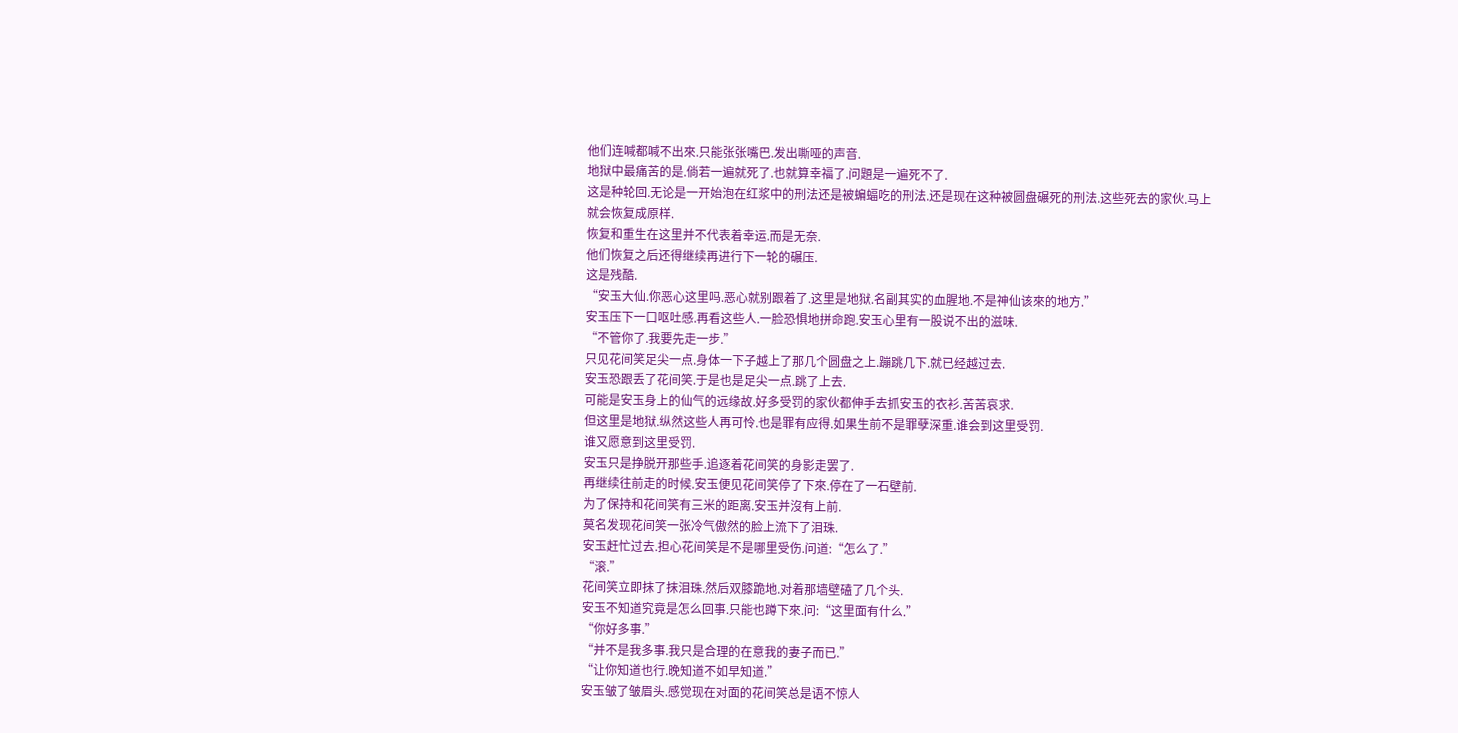他们连喊都喊不出來.只能张张嘴巴.发出嘶哑的声音.
地狱中最痛苦的是.倘若一遍就死了.也就算幸福了.问題是一遍死不了.
这是种轮回.无论是一开始泡在红浆中的刑法还是被蝙蝠吃的刑法.还是现在这种被圆盘碾死的刑法.这些死去的家伙.马上就会恢复成原样.
恢复和重生在这里并不代表着幸运.而是无奈.
他们恢复之后还得继续再进行下一轮的碾压.
这是残酷.
“安玉大仙.你恶心这里吗.恶心就别跟着了.这里是地狱.名副其实的血腥地.不是神仙该來的地方.”
安玉压下一口呕吐感.再看这些人.一脸恐惧地拼命跑.安玉心里有一股说不出的滋味.
“不管你了.我要先走一步.”
只见花间笑足尖一点.身体一下子越上了那几个圆盘之上.蹦跳几下.就已经越过去.
安玉恐跟丢了花间笑.于是也是足尖一点.跳了上去.
可能是安玉身上的仙气的远缘故.好多受罚的家伙都伸手去抓安玉的衣衫.苦苦哀求.
但这里是地狱.纵然这些人再可怜.也是罪有应得.如果生前不是罪孽深重.谁会到这里受罚.
谁又愿意到这里受罚.
安玉只是挣脱开那些手.追逐着花间笑的身影走罢了.
再继续往前走的时候.安玉便见花间笑停了下來.停在了一石壁前.
为了保持和花间笑有三米的距离.安玉并沒有上前.
莫名发现花间笑一张冷气傲然的脸上流下了泪珠.
安玉赶忙过去.担心花间笑是不是哪里受伤.问道:“怎么了.”
“滚.”
花间笑立即抹了抹泪珠.然后双膝跪地.对着那墙壁磕了几个头.
安玉不知道究竟是怎么回事.只能也蹲下來.问:“这里面有什么.”
“你好多事.”
“并不是我多事.我只是合理的在意我的妻子而已.”
“让你知道也行.晚知道不如早知道.”
安玉皱了皱眉头.感觉现在对面的花间笑总是语不惊人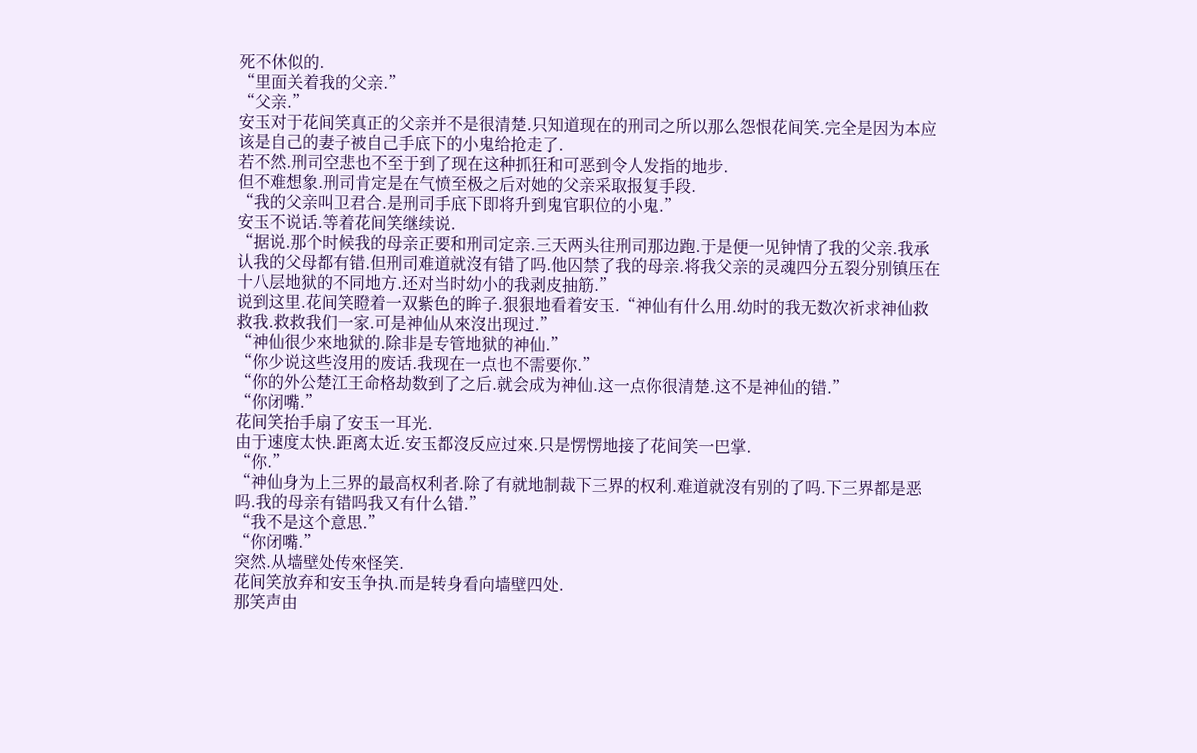死不休似的.
“里面关着我的父亲.”
“父亲.”
安玉对于花间笑真正的父亲并不是很清楚.只知道现在的刑司之所以那么怨恨花间笑.完全是因为本应该是自己的妻子被自己手底下的小鬼给抢走了.
若不然.刑司空悲也不至于到了现在这种抓狂和可恶到令人发指的地步.
但不难想象.刑司肯定是在气愤至极之后对她的父亲采取报复手段.
“我的父亲叫卫君合.是刑司手底下即将升到鬼官职位的小鬼.”
安玉不说话.等着花间笑继续说.
“据说.那个时候我的母亲正要和刑司定亲.三天两头往刑司那边跑.于是便一见钟情了我的父亲.我承认我的父母都有错.但刑司难道就沒有错了吗.他囚禁了我的母亲.将我父亲的灵魂四分五裂分别镇压在十八层地狱的不同地方.还对当时幼小的我剥皮抽筋.”
说到这里.花间笑瞪着一双紫色的眸子.狠狠地看着安玉.“神仙有什么用.幼时的我无数次祈求神仙救救我.救救我们一家.可是神仙从來沒出现过.”
“神仙很少來地狱的.除非是专管地狱的神仙.”
“你少说这些沒用的废话.我现在一点也不需要你.”
“你的外公楚江王命格劫数到了之后.就会成为神仙.这一点你很清楚.这不是神仙的错.”
“你闭嘴.”
花间笑抬手扇了安玉一耳光.
由于速度太快.距离太近.安玉都沒反应过來.只是愣愣地接了花间笑一巴掌.
“你.”
“神仙身为上三界的最高权利者.除了有就地制裁下三界的权利.难道就沒有别的了吗.下三界都是恶吗.我的母亲有错吗我又有什么错.”
“我不是这个意思.”
“你闭嘴.”
突然.从墙壁处传來怪笑.
花间笑放弃和安玉争执.而是转身看向墙壁四处.
那笑声由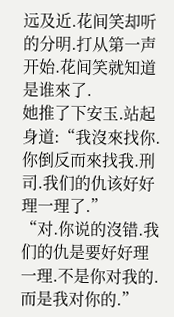远及近.花间笑却听的分明.打从第一声开始.花间笑就知道是谁來了.
她推了下安玉.站起身道:“我沒來找你.你倒反而來找我.刑司.我们的仇该好好理一理了.”
“对.你说的沒错.我们的仇是要好好理一理.不是你对我的.而是我对你的.”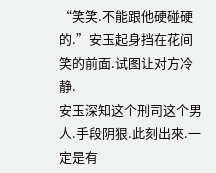“笑笑.不能跟他硬碰硬的.”安玉起身挡在花间笑的前面.试图让对方冷静.
安玉深知这个刑司这个男人.手段阴狠.此刻出來.一定是有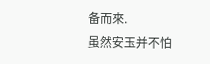备而來.
虽然安玉并不怕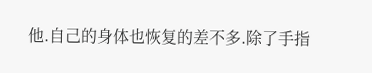他.自己的身体也恢复的差不多.除了手指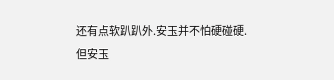还有点软趴趴外.安玉并不怕硬碰硬.
但安玉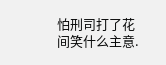怕刑司打了花间笑什么主意.